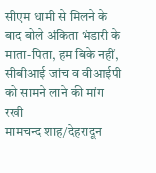सीएम धामी से मिलने के बाद बोले अंकिता भंडारी के माता-पिता, हम बिके नहीं, सीबीआई जांच व वीआईपी को सामने लाने की मांग रखी
मामचन्द शाह/देहरादून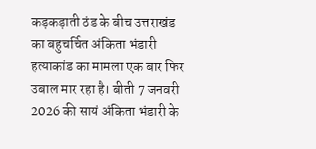कड़कड़ाती ठंड के बीच उत्तराखंड का बहुचर्चित अंकिता भंडारी हत्याकांड का मामला एक बार फिर उबाल मार रहा है। बीती 7 जनवरी 2026 की सायं अंकिता भंडारी के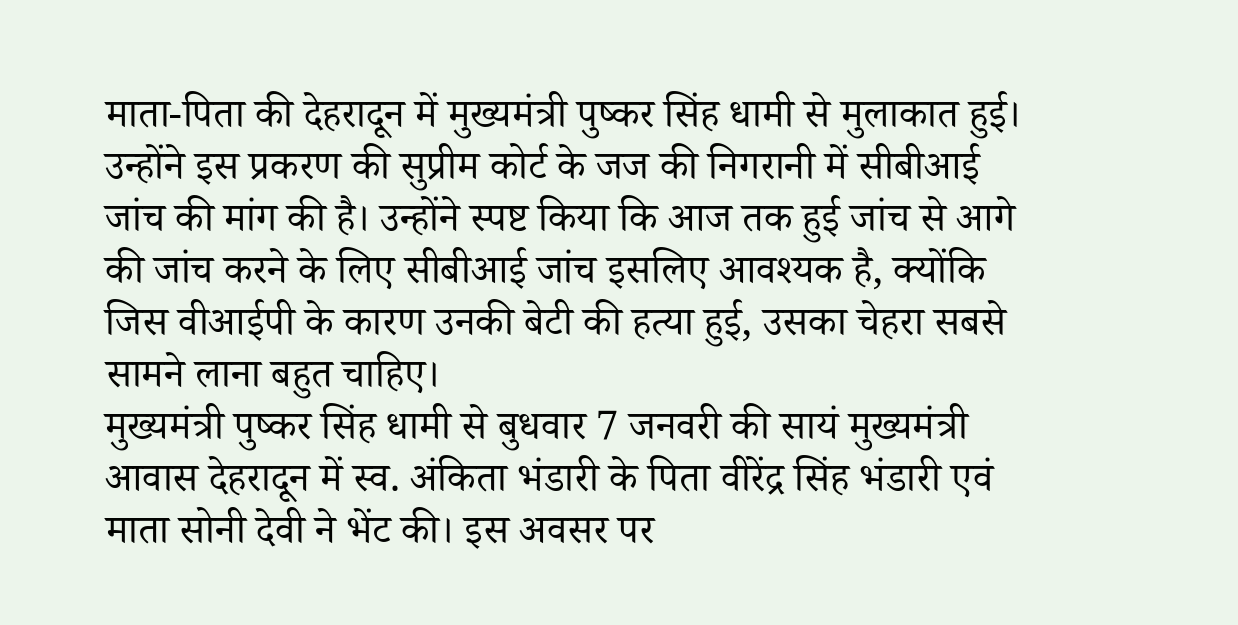माता-पिता की देहरादून में मुख्यमंत्री पुष्कर सिंह धामी से मुलाकात हुई। उन्होंने इस प्रकरण की सुप्रीम कोर्ट के जज की निगरानी में सीबीआई जांच की मांग की है। उन्होंने स्पष्ट किया कि आज तक हुई जांच से आगे की जांच करने के लिए सीबीआई जांच इसलिए आवश्यक है, क्योंकि जिस वीआईपी के कारण उनकी बेटी की हत्या हुई, उसका चेहरा सबसे सामने लाना बहुत चाहिए।
मुख्यमंत्री पुष्कर सिंह धामी से बुधवार 7 जनवरी की सायं मुख्यमंत्री आवास देहरादून में स्व. अंकिता भंडारी के पिता वीरेंद्र सिंह भंडारी एवं माता सोनी देवी ने भेंट की। इस अवसर पर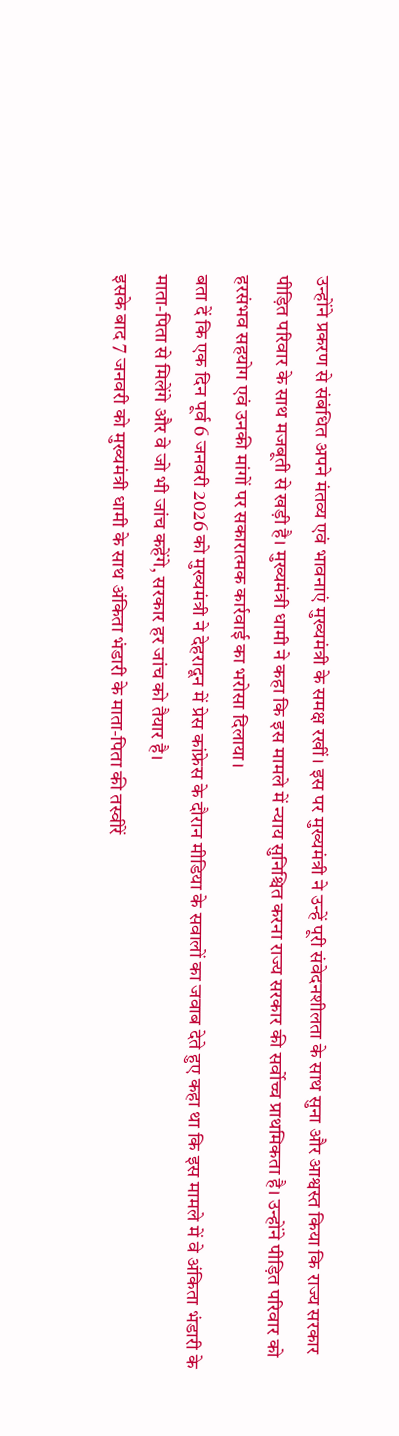उन्होंने प्रकरण से संबंधित अपने मंतव्य एवं भावनाएं मुख्यमंत्री के समक्ष रखीं। इस पर मुख्यमंत्री ने उन्हें पूरी संवेदनशीलता के साथ सुना और आश्वस्त किया कि राज्य सरकार पीड़ित परिवार के साथ मजबूती से खड़ी है। मुख्यमंत्री धामी ने कहा कि इस मामले में न्याय सुनिश्चित करना राज्य सरकार की सर्वोच्च प्राथमिकता है। उन्होंने पीड़ित परिवार को हरसंभव सहयोग एवं उनकी मांगों पर सकारात्मक कार्रवाई का भरोसा दिलाया।
बता दें कि एक दिन पूर्व 6 जनवरी 2026 को मुख्यमंत्री ने देहरादून में प्रेस कांफ्रेस के दौरान मीडिया के सवालों का जवाब देते हुए कहा था कि इस मामले में वे अंकिता भंडारी के माता-पिता से मिलेंगे और वे जो भी जांच कहेंगे, सरकार हर जांच को तैयार है।
इसके बाद 7 जनवरी को मुख्यमंत्री धामी के साथ अंकिता भंडारी के माता-पिता की तस्वीरें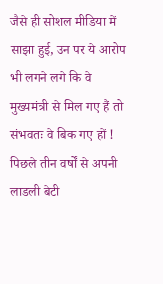जैसे ही सोशल मीडिया में साझा हुई, उन पर ये आरोप भी लगने लगे कि वे मुख्यमंत्री से मिल गए हैं तो संभवतः वे बिक गए हों ! पिछले तीन वर्षों से अपनी लाडली बेटी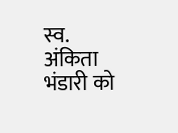स्व. अंकिता भंडारी को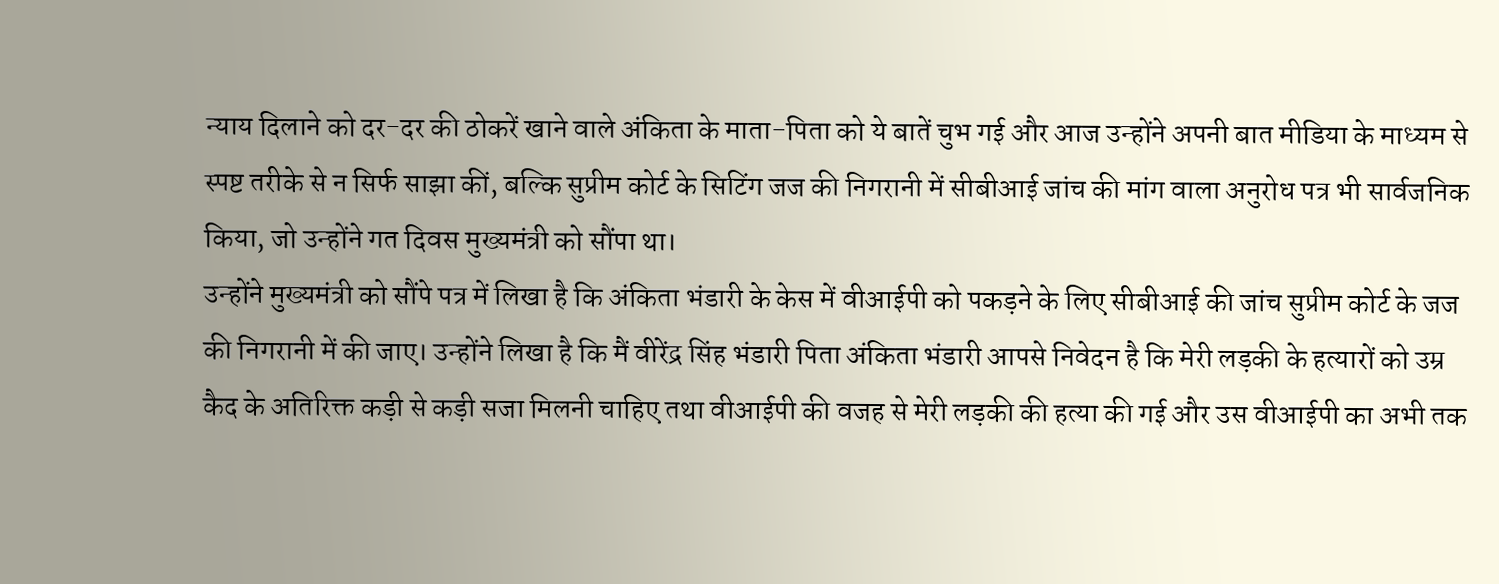न्याय दिलाने को दर-दर की ठोकरें खाने वाले अंकिता के माता-पिता को ये बातें चुभ गई और आज उन्होंने अपनी बात मीडिया के माध्यम से स्पष्ट तरीके से न सिर्फ साझा कीं, बल्कि सुप्रीम कोर्ट के सिटिंग जज की निगरानी में सीबीआई जांच की मांग वाला अनुरोध पत्र भी सार्वजनिक किया, जो उन्होंने गत दिवस मुख्यमंत्री को सौंपा था।
उन्होंने मुख्यमंत्री को सौंपे पत्र में लिखा है कि अंकिता भंडारी के केस में वीआईपी को पकड़ने के लिए सीबीआई की जांच सुप्रीम कोर्ट के जज की निगरानी में की जाए। उन्होंने लिखा है कि मैं वीरेंद्र सिंह भंडारी पिता अंकिता भंडारी आपसे निवेदन है कि मेरी लड़की के हत्यारों को उम्र कैद के अतिरिक्त कड़ी से कड़ी सजा मिलनी चाहिए तथा वीआईपी की वजह से मेरी लड़की की हत्या की गई और उस वीआईपी का अभी तक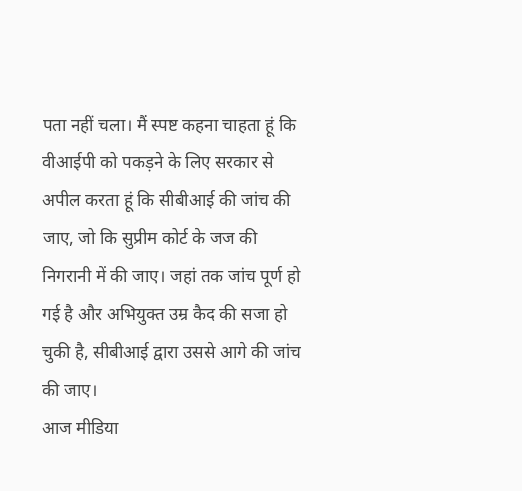पता नहीं चला। मैं स्पष्ट कहना चाहता हूं कि वीआईपी को पकड़ने के लिए सरकार से अपील करता हूं कि सीबीआई की जांच की जाए, जो कि सुप्रीम कोर्ट के जज की निगरानी में की जाए। जहां तक जांच पूर्ण हो गई है और अभियुक्त उम्र कैद की सजा हो चुकी है, सीबीआई द्वारा उससे आगे की जांच की जाए।
आज मीडिया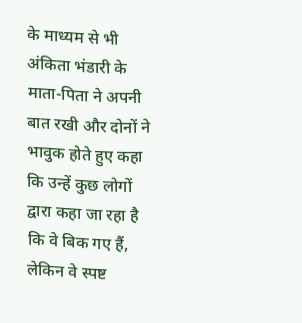के माध्यम से भी अंकिता भंडारी के माता-पिता ने अपनी बात रखी और दोनों ने भावुक होते हुए कहा कि उन्हें कुछ लोगों द्वारा कहा जा रहा है कि वे बिक गए हैं, लेकिन वे स्पष्ट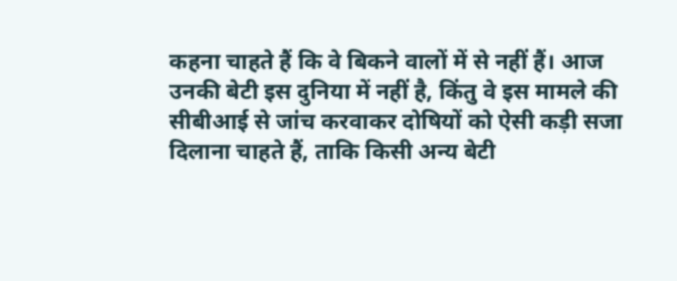कहना चाहते हैं कि वे बिकने वालों में से नहीं हैं। आज उनकी बेटी इस दुनिया में नहीं है, किंतु वे इस मामले की सीबीआई से जांच करवाकर दोषियों को ऐसी कड़ी सजा दिलाना चाहते हैं, ताकि किसी अन्य बेटी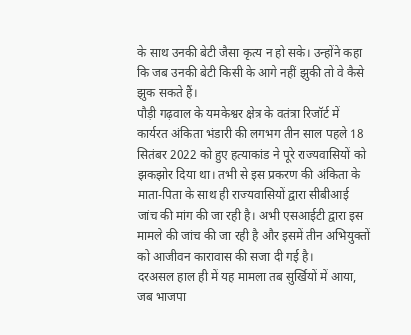के साथ उनकी बेटी जैसा कृत्य न हो सके। उन्होंने कहा कि जब उनकी बेटी किसी के आगे नहीं झुकी तो वे कैसे झुक सकते हैं।
पौड़ी गढ़वाल के यमकेश्वर क्षेत्र के वतंत्रा रिजॉर्ट में कार्यरत अंकिता भंडारी की लगभग तीन साल पहले 18 सितंबर 2022 को हुए हत्याकांड ने पूरे राज्यवासियों को झकझोर दिया था। तभी से इस प्रकरण की अंकिता के माता-पिता के साथ ही राज्यवासियों द्वारा सीबीआई जांच की मांग की जा रही है। अभी एसआईटी द्वारा इस मामले की जांच की जा रही है और इसमें तीन अभियुक्तों को आजीवन कारावास की सजा दी गई है।
दरअसल हाल ही में यह मामला तब सुर्खियों में आया, जब भाजपा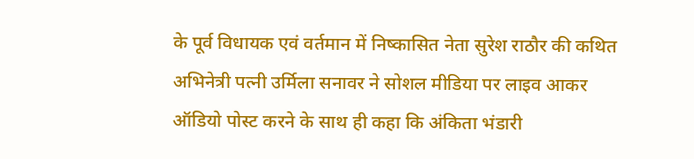के पूर्व विधायक एवं वर्तमान में निष्कासित नेता सुरेश राठौर की कथित अभिनेत्री पत्नी उर्मिला सनावर ने सोशल मीडिया पर लाइव आकर ऑडियो पोस्ट करने के साथ ही कहा कि अंकिता भंडारी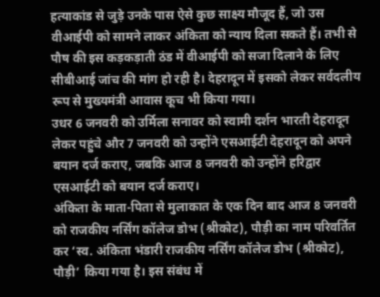हत्याकांड से जुड़े उनके पास ऐसे कुछ साक्ष्य मौजूद हैं, जो उस वीआईपी को सामने लाकर अंकिता को न्याय दिला सकते हैं। तभी से पौष की इस कड़कड़ाती ठंड में वीआईपी को सजा दिलाने के लिए सीबीआई जांच की मांग हो रही है। देहरादून में इसको लेकर सर्वदलीय रूप से मुख्यमंत्री आवास कूच भी किया गया।
उधर 6 जनवरी को उर्मिला सनावर को स्वामी दर्शन भारती देहरादून लेकर पहुंचे और 7 जनवरी को उन्होंने एसआईटी देहरादून को अपने बयान दर्ज कराए, जबकि आज 8 जनवरी को उन्होंने हरिद्वार एसआईटी को बयान दर्ज कराए।
अंकिता के माता-पिता से मुलाकात के एक दिन बाद आज 8 जनवरी को राजकीय नर्सिंग कॉलेज डोभ (श्रीकोट), पौड़ी का नाम परिवर्तित कर ‘स्व. अंकिता भंडारी राजकीय नर्सिंग कॉलेज डोभ (श्रीकोट), पौड़ी’ किया गया है। इस संबंध में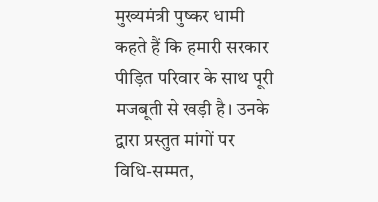मुख्यमंत्री पुष्कर धामी कहते हैं कि हमारी सरकार पीड़ित परिवार के साथ पूरी मजबूती से खड़ी है। उनके द्वारा प्रस्तुत मांगों पर विधि-सम्मत,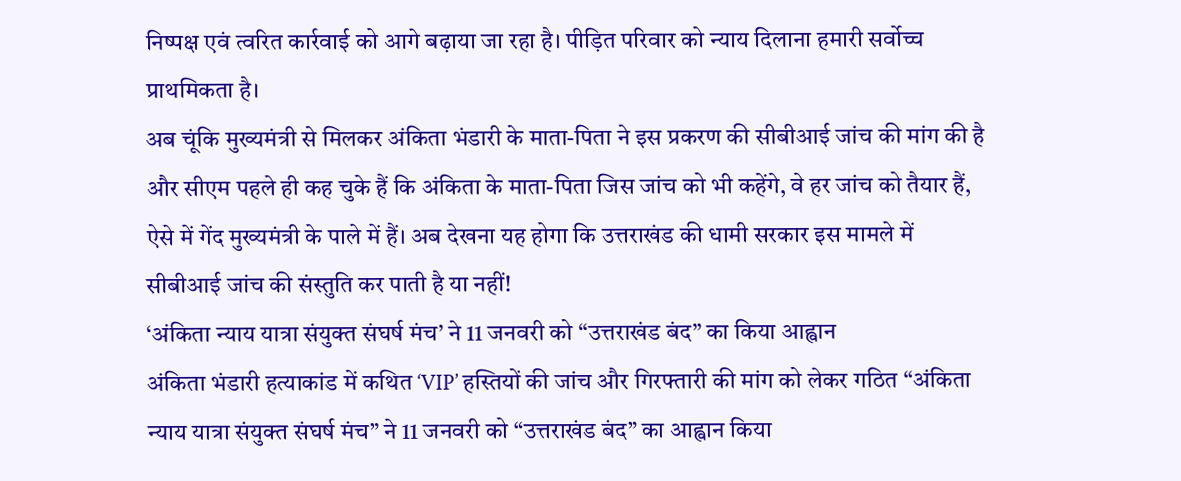निष्पक्ष एवं त्वरित कार्रवाई को आगे बढ़ाया जा रहा है। पीड़ित परिवार को न्याय दिलाना हमारी सर्वोच्च प्राथमिकता है।
अब चूंकि मुख्यमंत्री से मिलकर अंकिता भंडारी के माता-पिता ने इस प्रकरण की सीबीआई जांच की मांग की है और सीएम पहले ही कह चुके हैं कि अंकिता के माता-पिता जिस जांच को भी कहेंगे, वे हर जांच को तैयार हैं, ऐसे में गेंद मुख्यमंत्री के पाले में हैं। अब देखना यह होगा कि उत्तराखंड की धामी सरकार इस मामले में सीबीआई जांच की संस्तुति कर पाती है या नहीं!
‘अंकिता न्याय यात्रा संयुक्त संघर्ष मंच’ ने 11 जनवरी को “उत्तराखंड बंद” का किया आह्वान
अंकिता भंडारी हत्याकांड में कथित ‘VIP’ हस्तियों की जांच और गिरफ्तारी की मांग को लेकर गठित “अंकिता न्याय यात्रा संयुक्त संघर्ष मंच” ने 11 जनवरी को “उत्तराखंड बंद” का आह्वान किया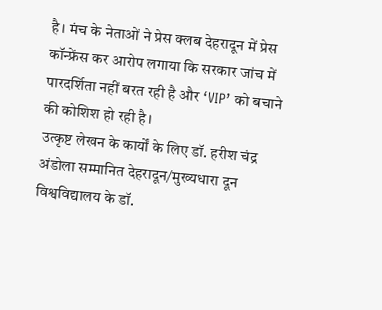है। मंच के नेताओं ने प्रेस क्लब देहरादून में प्रेस कॉन्फ्रेंस कर आरोप लगाया कि सरकार जांच में पारदर्शिता नहीं बरत रही है और ‘VIP’ को बचाने की कोशिश हो रही है।
उत्कृष्ट लेखन के कार्यों के लिए डॉ. हरीश चंद्र अंडोला सम्मानित देहरादून/मुख्यधारा दून विश्वविद्यालय के डॉ.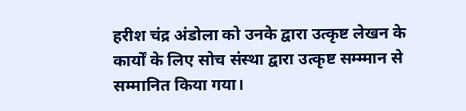हरीश चंद्र अंडोला को उनके द्वारा उत्कृष्ट लेखन के कार्यों के लिए सोच संस्था द्वारा उत्कृष्ट सम्म्मान से सम्मानित किया गया।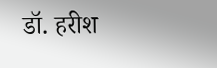डॉ. हरीश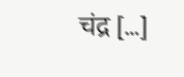चंद्र […]